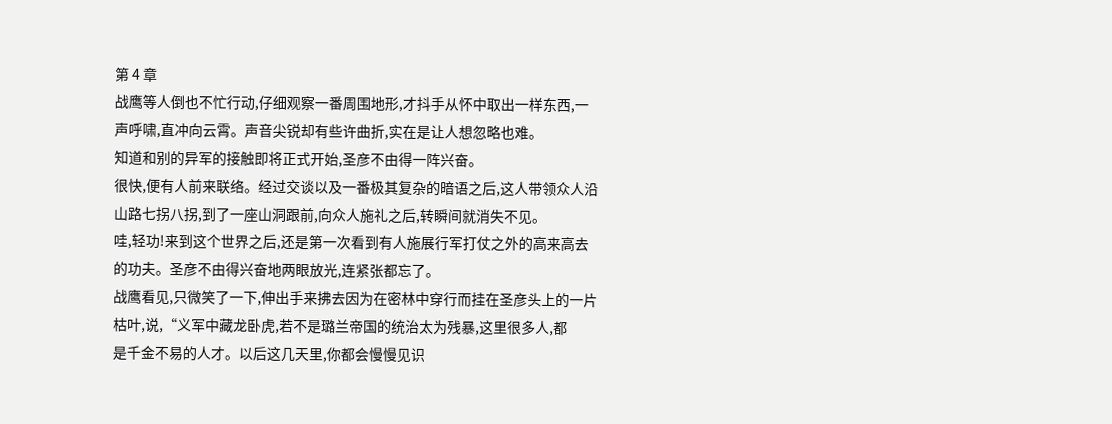第 4 章
战鹰等人倒也不忙行动,仔细观察一番周围地形,才抖手从怀中取出一样东西,一
声呼啸,直冲向云霄。声音尖锐却有些许曲折,实在是让人想忽略也难。
知道和别的异军的接触即将正式开始,圣彦不由得一阵兴奋。
很快,便有人前来联络。经过交谈以及一番极其复杂的暗语之后,这人带领众人沿
山路七拐八拐,到了一座山洞跟前,向众人施礼之后,转瞬间就消失不见。
哇,轻功!来到这个世界之后,还是第一次看到有人施展行军打仗之外的高来高去
的功夫。圣彦不由得兴奋地两眼放光,连紧张都忘了。
战鹰看见,只微笑了一下,伸出手来拂去因为在密林中穿行而挂在圣彦头上的一片
枯叶,说,“义军中藏龙卧虎,若不是璐兰帝国的统治太为残暴,这里很多人,都
是千金不易的人才。以后这几天里,你都会慢慢见识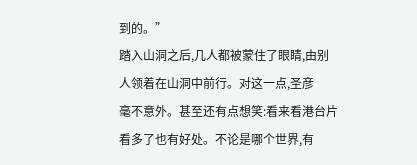到的。”
踏入山洞之后,几人都被蒙住了眼睛,由别人领着在山洞中前行。对这一点,圣彦
毫不意外。甚至还有点想笑:看来看港台片看多了也有好处。不论是哪个世界,有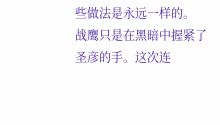些做法是永远一样的。
战鹰只是在黑暗中握紧了圣彦的手。这次连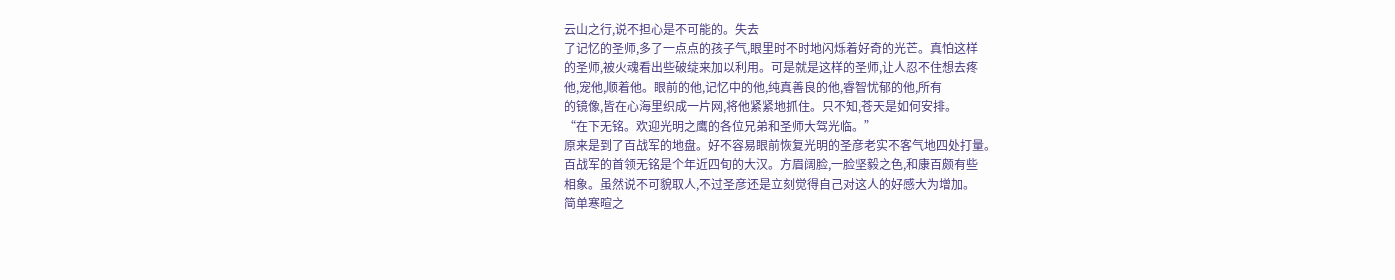云山之行,说不担心是不可能的。失去
了记忆的圣师,多了一点点的孩子气,眼里时不时地闪烁着好奇的光芒。真怕这样
的圣师,被火魂看出些破绽来加以利用。可是就是这样的圣师,让人忍不住想去疼
他,宠他,顺着他。眼前的他,记忆中的他,纯真善良的他,睿智忧郁的他,所有
的镜像,皆在心海里织成一片网,将他紧紧地抓住。只不知,苍天是如何安排。
“在下无铭。欢迎光明之鹰的各位兄弟和圣师大驾光临。”
原来是到了百战军的地盘。好不容易眼前恢复光明的圣彦老实不客气地四处打量。
百战军的首领无铭是个年近四旬的大汉。方眉阔脸,一脸坚毅之色,和康百颇有些
相象。虽然说不可貌取人,不过圣彦还是立刻觉得自己对这人的好感大为增加。
简单寒暄之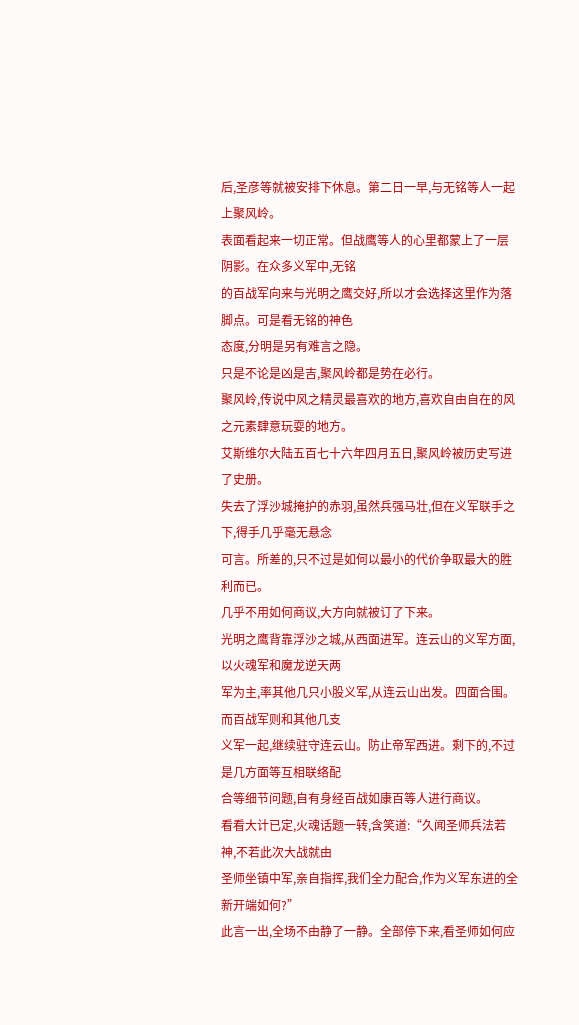后,圣彦等就被安排下休息。第二日一早,与无铭等人一起上聚风岭。
表面看起来一切正常。但战鹰等人的心里都蒙上了一层阴影。在众多义军中,无铭
的百战军向来与光明之鹰交好,所以才会选择这里作为落脚点。可是看无铭的神色
态度,分明是另有难言之隐。
只是不论是凶是吉,聚风岭都是势在必行。
聚风岭,传说中风之精灵最喜欢的地方,喜欢自由自在的风之元素肆意玩耍的地方。
艾斯维尔大陆五百七十六年四月五日,聚风岭被历史写进了史册。
失去了浮沙城掩护的赤羽,虽然兵强马壮,但在义军联手之下,得手几乎毫无悬念
可言。所差的,只不过是如何以最小的代价争取最大的胜利而已。
几乎不用如何商议,大方向就被订了下来。
光明之鹰背靠浮沙之城,从西面进军。连云山的义军方面,以火魂军和魔龙逆天两
军为主,率其他几只小股义军,从连云山出发。四面合围。而百战军则和其他几支
义军一起,继续驻守连云山。防止帝军西进。剩下的,不过是几方面等互相联络配
合等细节问题,自有身经百战如康百等人进行商议。
看看大计已定,火魂话题一转,含笑道:“久闻圣师兵法若神,不若此次大战就由
圣师坐镇中军,亲自指挥,我们全力配合,作为义军东进的全新开端如何?”
此言一出,全场不由静了一静。全部停下来,看圣师如何应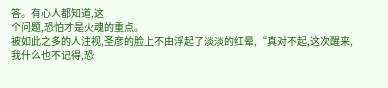答。有心人都知道,这
个问题,恐怕才是火魂的重点。
被如此之多的人注视,圣彦的脸上不由浮起了淡淡的红晕,“真对不起,这次醒来,
我什么也不记得,恐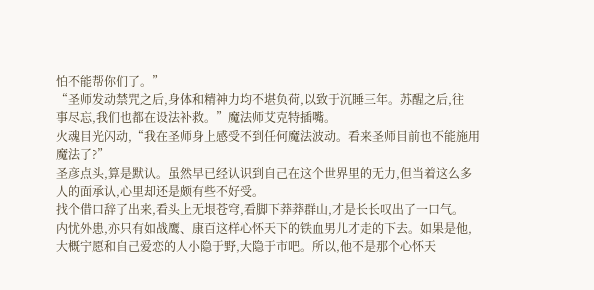怕不能帮你们了。”
“圣师发动禁咒之后,身体和精神力均不堪负荷,以致于沉睡三年。苏醒之后,往
事尽忘,我们也都在设法补救。”魔法师艾克特插嘴。
火魂目光闪动,“我在圣师身上感受不到任何魔法波动。看来圣师目前也不能施用
魔法了?”
圣彦点头,算是默认。虽然早已经认识到自己在这个世界里的无力,但当着这么多
人的面承认,心里却还是颇有些不好受。
找个借口辞了出来,看头上无垠苍穹,看脚下莽莽群山,才是长长叹出了一口气。
内忧外患,亦只有如战鹰、康百这样心怀天下的铁血男儿才走的下去。如果是他,
大概宁愿和自己爱恋的人小隐于野,大隐于市吧。所以,他不是那个心怀天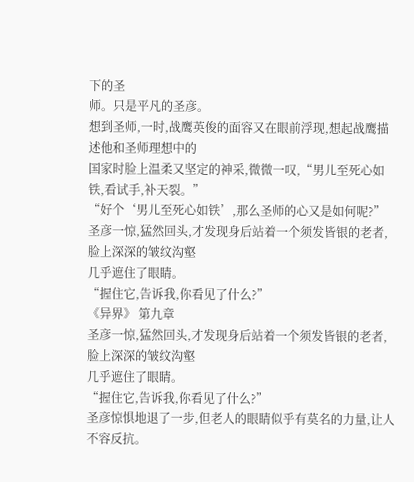下的圣
师。只是平凡的圣彦。
想到圣师,一时,战鹰英俊的面容又在眼前浮现,想起战鹰描述他和圣师理想中的
国家时脸上温柔又坚定的神采,微微一叹,“男儿至死心如铁,看试手,补天裂。”
“好个‘男儿至死心如铁’,那么圣师的心又是如何呢?”
圣彦一惊,猛然回头,才发现身后站着一个须发皆银的老者,脸上深深的皱纹沟壑
几乎遮住了眼睛。
“握住它,告诉我,你看见了什么?”
《异界》 第九章
圣彦一惊,猛然回头,才发现身后站着一个须发皆银的老者,脸上深深的皱纹沟壑
几乎遮住了眼睛。
“握住它,告诉我,你看见了什么?”
圣彦惊惧地退了一步,但老人的眼睛似乎有莫名的力量,让人不容反抗。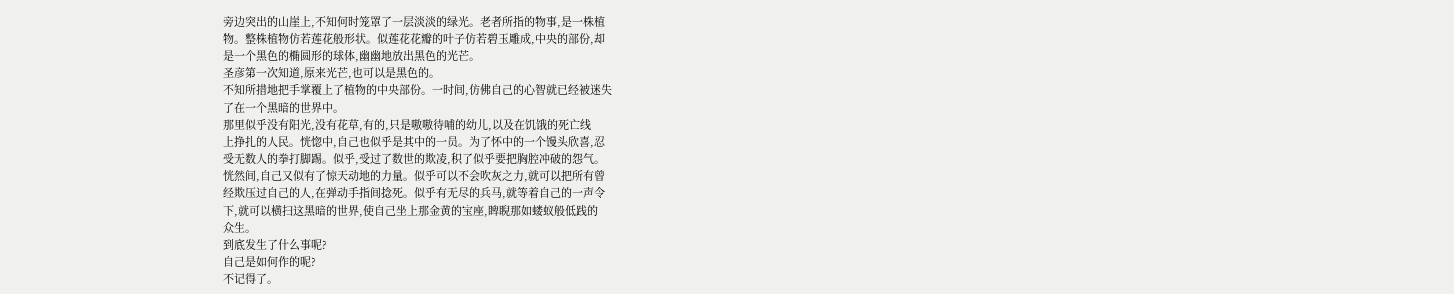旁边突出的山崖上,不知何时笼罩了一层淡淡的绿光。老者所指的物事,是一株植
物。整株植物仿若莲花般形状。似莲花花瓣的叶子仿若碧玉雕成,中央的部份,却
是一个黑色的椭圆形的球体,幽幽地放出黑色的光芒。
圣彦第一次知道,原来光芒,也可以是黑色的。
不知所措地把手掌覆上了植物的中央部份。一时间,仿佛自己的心智就已经被迷失
了在一个黑暗的世界中。
那里似乎没有阳光,没有花草,有的,只是嗷嗷待哺的幼儿,以及在饥饿的死亡线
上挣扎的人民。恍惚中,自己也似乎是其中的一员。为了怀中的一个馒头欣喜,忍
受无数人的拳打脚踢。似乎,受过了数世的欺凌,积了似乎要把胸腔冲破的怨气。
恍然间,自己又似有了惊天动地的力量。似乎可以不会吹灰之力,就可以把所有曾
经欺压过自己的人,在弹动手指间捻死。似乎有无尽的兵马,就等着自己的一声令
下,就可以横扫这黑暗的世界,使自己坐上那金黄的宝座,睥睨那如蝼蚁般低践的
众生。
到底发生了什么事呢?
自己是如何作的呢?
不记得了。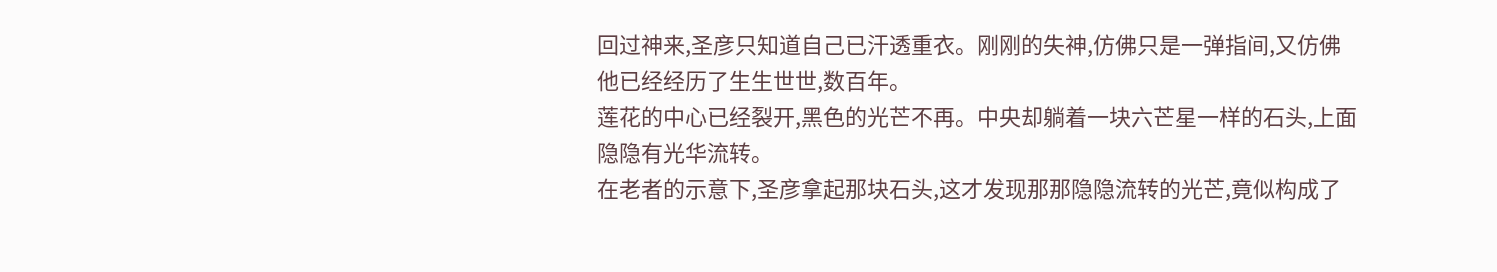回过神来,圣彦只知道自己已汗透重衣。刚刚的失神,仿佛只是一弹指间,又仿佛
他已经经历了生生世世,数百年。
莲花的中心已经裂开,黑色的光芒不再。中央却躺着一块六芒星一样的石头,上面
隐隐有光华流转。
在老者的示意下,圣彦拿起那块石头,这才发现那那隐隐流转的光芒,竟似构成了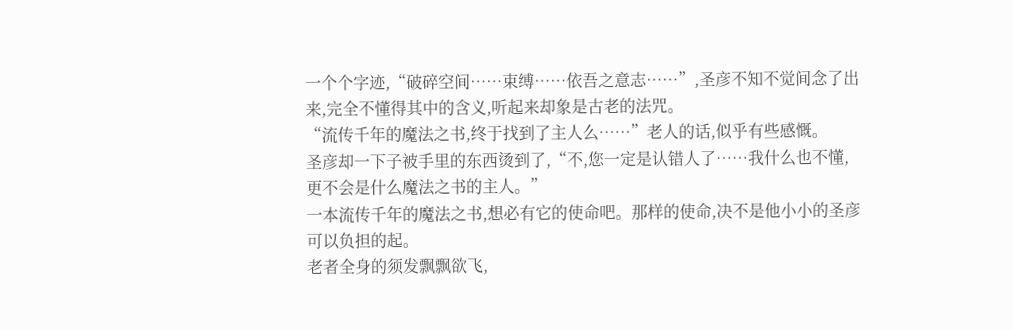一个个字迹,“破碎空间……束缚……依吾之意志……”,圣彦不知不觉间念了出
来,完全不懂得其中的含义,听起来却象是古老的法咒。
“流传千年的魔法之书,终于找到了主人么……”老人的话,似乎有些感慨。
圣彦却一下子被手里的东西烫到了,“不,您一定是认错人了……我什么也不懂,
更不会是什么魔法之书的主人。”
一本流传千年的魔法之书,想必有它的使命吧。那样的使命,决不是他小小的圣彦
可以负担的起。
老者全身的须发飘飘欲飞,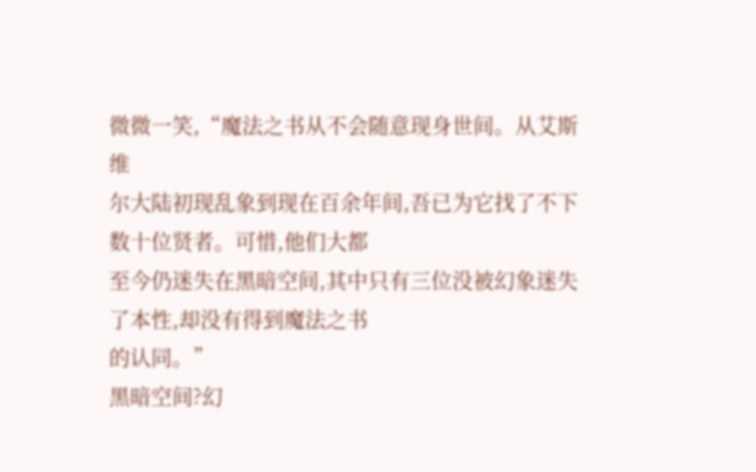微微一笑,“魔法之书从不会随意现身世间。从艾斯维
尔大陆初现乱象到现在百余年间,吾已为它找了不下数十位贤者。可惜,他们大都
至今仍迷失在黑暗空间,其中只有三位没被幻象迷失了本性,却没有得到魔法之书
的认同。”
黑暗空间?幻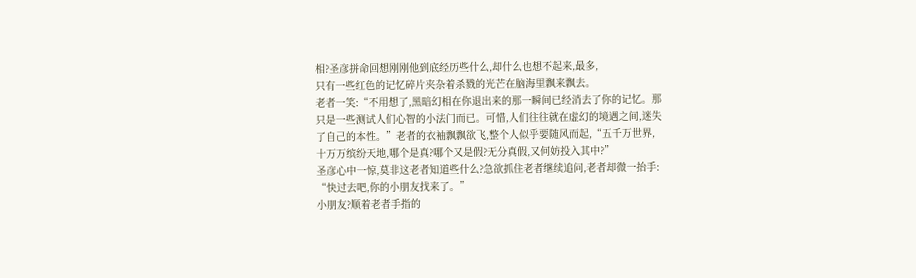相?圣彦拼命回想刚刚他到底经历些什么,却什么也想不起来,最多,
只有一些红色的记忆碎片夹杂着杀戮的光芒在脑海里飘来飘去。
老者一笑:“不用想了,黑暗幻相在你退出来的那一瞬间已经消去了你的记忆。那
只是一些测试人们心智的小法门而已。可惜,人们往往就在虚幻的境遇之间,迷失
了自己的本性。”老者的衣袖飘飘欲飞,整个人似乎要随风而起,“五千万世界,
十万万缤纷天地,哪个是真?哪个又是假?无分真假,又何妨投入其中?”
圣彦心中一惊,莫非这老者知道些什么?急欲抓住老者继续追问,老者却微一抬手:
“快过去吧,你的小朋友找来了。”
小朋友?顺着老者手指的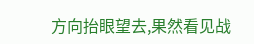方向抬眼望去,果然看见战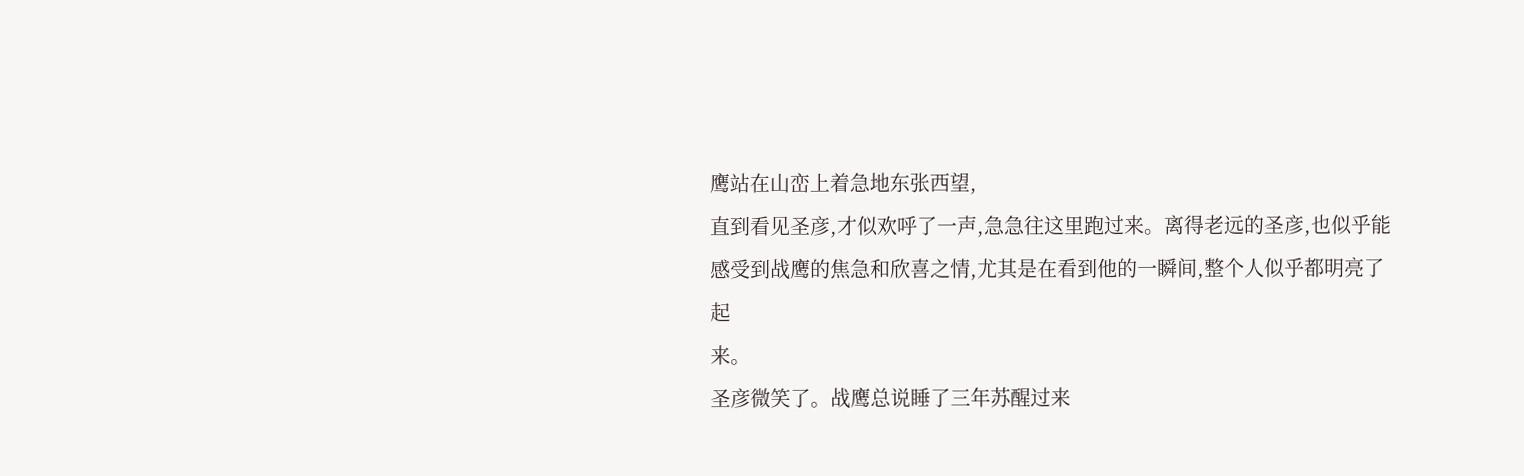鹰站在山峦上着急地东张西望,
直到看见圣彦,才似欢呼了一声,急急往这里跑过来。离得老远的圣彦,也似乎能
感受到战鹰的焦急和欣喜之情,尤其是在看到他的一瞬间,整个人似乎都明亮了起
来。
圣彦微笑了。战鹰总说睡了三年苏醒过来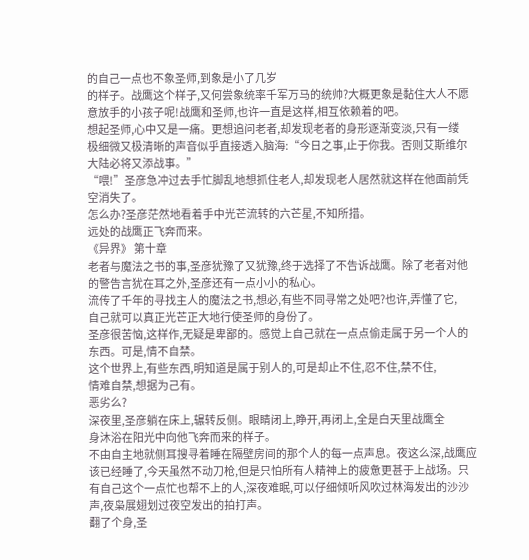的自己一点也不象圣师,到象是小了几岁
的样子。战鹰这个样子,又何尝象统率千军万马的统帅?大概更象是黏住大人不愿
意放手的小孩子呢!战鹰和圣师,也许一直是这样,相互依赖着的吧。
想起圣师,心中又是一痛。更想追问老者,却发现老者的身形逐渐变淡,只有一缕
极细微又极清晰的声音似乎直接透入脑海:“今日之事,止于你我。否则艾斯维尔
大陆必将又添战事。”
“喂!”圣彦急冲过去手忙脚乱地想抓住老人,却发现老人居然就这样在他面前凭
空消失了。
怎么办?圣彦茫然地看着手中光芒流转的六芒星,不知所措。
远处的战鹰正飞奔而来。
《异界》 第十章
老者与魔法之书的事,圣彦犹豫了又犹豫,终于选择了不告诉战鹰。除了老者对他
的警告言犹在耳之外,圣彦还有一点小小的私心。
流传了千年的寻找主人的魔法之书,想必,有些不同寻常之处吧?也许,弄懂了它,
自己就可以真正光芒正大地行使圣师的身份了。
圣彦很苦恼,这样作,无疑是卑鄙的。感觉上自己就在一点点偷走属于另一个人的
东西。可是,情不自禁。
这个世界上,有些东西,明知道是属于别人的,可是却止不住,忍不住,禁不住,
情难自禁,想据为己有。
恶劣么?
深夜里,圣彦躺在床上,辗转反侧。眼睛闭上,睁开,再闭上,全是白天里战鹰全
身沐浴在阳光中向他飞奔而来的样子。
不由自主地就侧耳搜寻着睡在隔壁房间的那个人的每一点声息。夜这么深,战鹰应
该已经睡了,今天虽然不动刀枪,但是只怕所有人精神上的疲惫更甚于上战场。只
有自己这个一点忙也帮不上的人,深夜难眠,可以仔细倾听风吹过林海发出的沙沙
声,夜枭展翅划过夜空发出的拍打声。
翻了个身,圣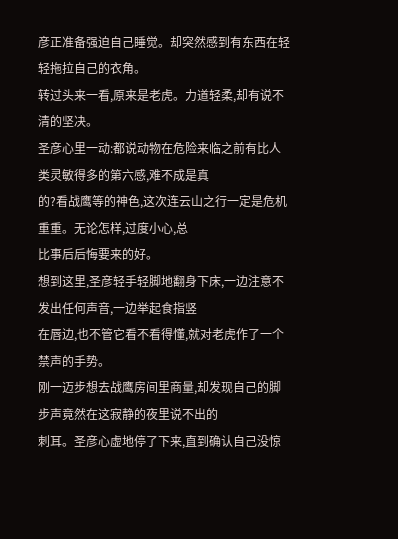彦正准备强迫自己睡觉。却突然感到有东西在轻轻拖拉自己的衣角。
转过头来一看,原来是老虎。力道轻柔,却有说不清的坚决。
圣彦心里一动:都说动物在危险来临之前有比人类灵敏得多的第六感,难不成是真
的?看战鹰等的神色,这次连云山之行一定是危机重重。无论怎样,过度小心,总
比事后后悔要来的好。
想到这里,圣彦轻手轻脚地翻身下床,一边注意不发出任何声音,一边举起食指竖
在唇边,也不管它看不看得懂,就对老虎作了一个禁声的手势。
刚一迈步想去战鹰房间里商量,却发现自己的脚步声竟然在这寂静的夜里说不出的
刺耳。圣彦心虚地停了下来,直到确认自己没惊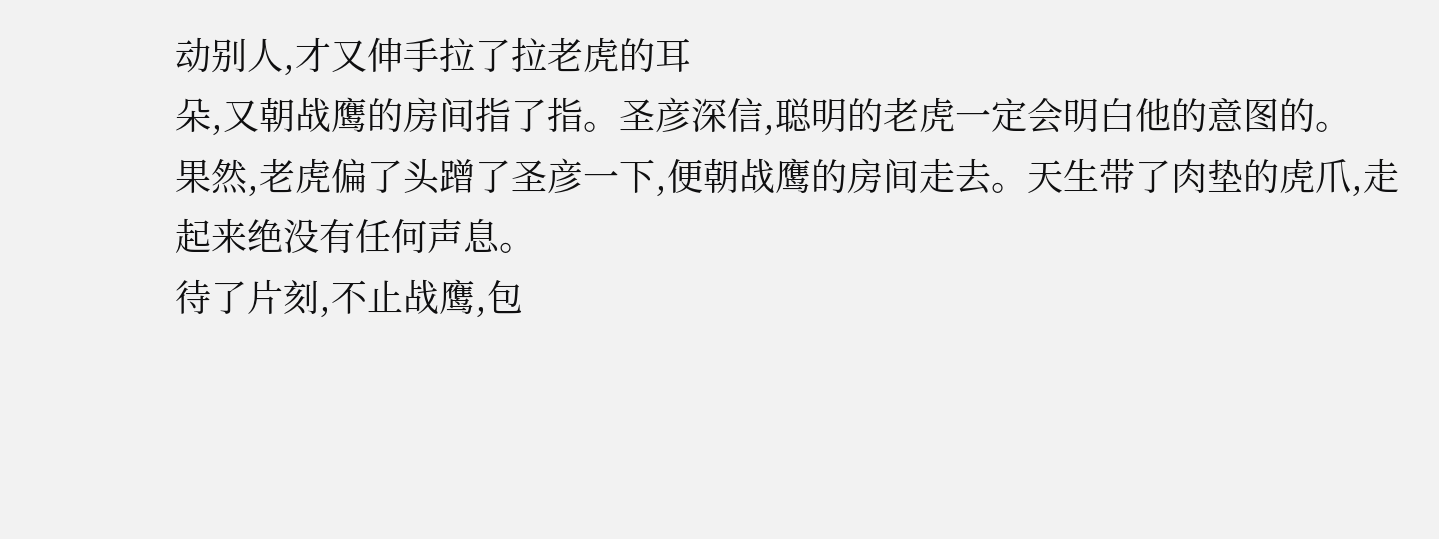动别人,才又伸手拉了拉老虎的耳
朵,又朝战鹰的房间指了指。圣彦深信,聪明的老虎一定会明白他的意图的。
果然,老虎偏了头蹭了圣彦一下,便朝战鹰的房间走去。天生带了肉垫的虎爪,走
起来绝没有任何声息。
待了片刻,不止战鹰,包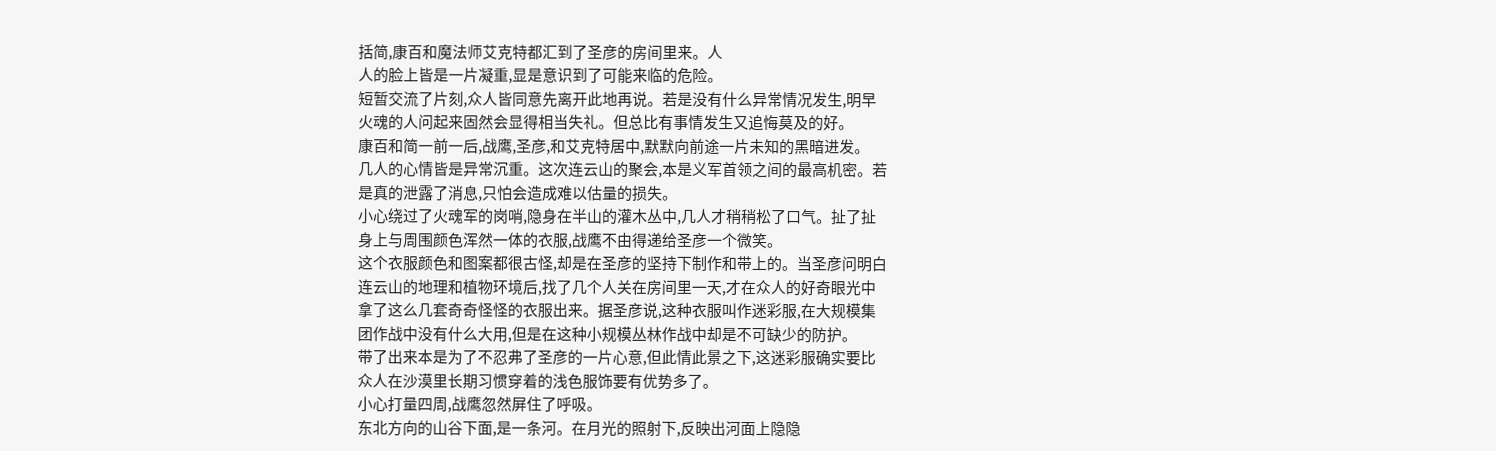括简,康百和魔法师艾克特都汇到了圣彦的房间里来。人
人的脸上皆是一片凝重,显是意识到了可能来临的危险。
短暂交流了片刻,众人皆同意先离开此地再说。若是没有什么异常情况发生,明早
火魂的人问起来固然会显得相当失礼。但总比有事情发生又追悔莫及的好。
康百和简一前一后,战鹰,圣彦,和艾克特居中,默默向前途一片未知的黑暗进发。
几人的心情皆是异常沉重。这次连云山的聚会,本是义军首领之间的最高机密。若
是真的泄露了消息,只怕会造成难以估量的损失。
小心绕过了火魂军的岗哨,隐身在半山的灌木丛中,几人才稍稍松了口气。扯了扯
身上与周围颜色浑然一体的衣服,战鹰不由得递给圣彦一个微笑。
这个衣服颜色和图案都很古怪,却是在圣彦的坚持下制作和带上的。当圣彦问明白
连云山的地理和植物环境后,找了几个人关在房间里一天,才在众人的好奇眼光中
拿了这么几套奇奇怪怪的衣服出来。据圣彦说,这种衣服叫作迷彩服,在大规模集
团作战中没有什么大用,但是在这种小规模丛林作战中却是不可缺少的防护。
带了出来本是为了不忍弗了圣彦的一片心意,但此情此景之下,这迷彩服确实要比
众人在沙漠里长期习惯穿着的浅色服饰要有优势多了。
小心打量四周,战鹰忽然屏住了呼吸。
东北方向的山谷下面,是一条河。在月光的照射下,反映出河面上隐隐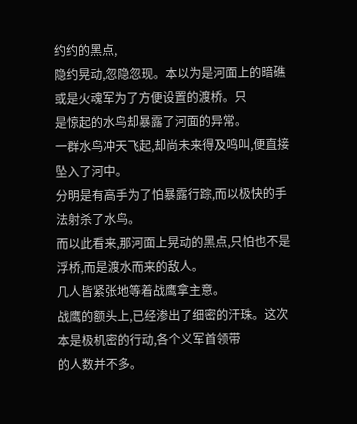约约的黑点,
隐约晃动,忽隐忽现。本以为是河面上的暗礁或是火魂军为了方便设置的渡桥。只
是惊起的水鸟却暴露了河面的异常。
一群水鸟冲天飞起,却尚未来得及鸣叫,便直接坠入了河中。
分明是有高手为了怕暴露行踪,而以极快的手法射杀了水鸟。
而以此看来,那河面上晃动的黑点,只怕也不是浮桥,而是渡水而来的敌人。
几人皆紧张地等着战鹰拿主意。
战鹰的额头上,已经渗出了细密的汗珠。这次本是极机密的行动,各个义军首领带
的人数并不多。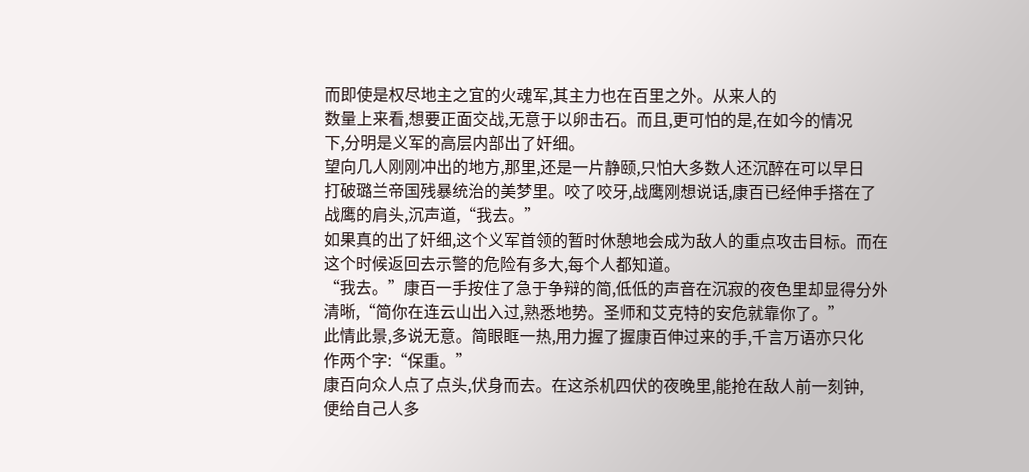而即使是权尽地主之宜的火魂军,其主力也在百里之外。从来人的
数量上来看,想要正面交战,无意于以卵击石。而且,更可怕的是,在如今的情况
下,分明是义军的高层内部出了奸细。
望向几人刚刚冲出的地方,那里,还是一片静颐,只怕大多数人还沉醉在可以早日
打破璐兰帝国残暴统治的美梦里。咬了咬牙,战鹰刚想说话,康百已经伸手搭在了
战鹰的肩头,沉声道,“我去。”
如果真的出了奸细,这个义军首领的暂时休憩地会成为敌人的重点攻击目标。而在
这个时候返回去示警的危险有多大,每个人都知道。
“我去。”康百一手按住了急于争辩的简,低低的声音在沉寂的夜色里却显得分外
清晰,“简你在连云山出入过,熟悉地势。圣师和艾克特的安危就靠你了。”
此情此景,多说无意。简眼眶一热,用力握了握康百伸过来的手,千言万语亦只化
作两个字:“保重。”
康百向众人点了点头,伏身而去。在这杀机四伏的夜晚里,能抢在敌人前一刻钟,
便给自己人多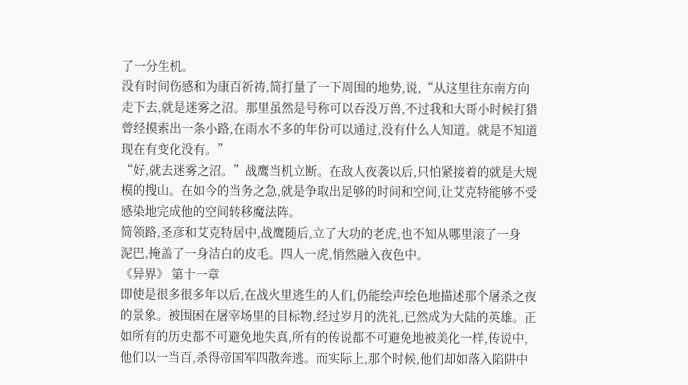了一分生机。
没有时间伤感和为康百祈祷,简打量了一下周围的地势,说,“从这里往东南方向
走下去,就是迷雾之沼。那里虽然是号称可以吞没万兽,不过我和大哥小时候打猎
曾经摸索出一条小路,在雨水不多的年份可以通过,没有什么人知道。就是不知道
现在有变化没有。”
“好,就去迷雾之沼。”战鹰当机立断。在敌人夜袭以后,只怕紧接着的就是大规
模的搜山。在如今的当务之急,就是争取出足够的时间和空间,让艾克特能够不受
感染地完成他的空间转移魔法阵。
简领路,圣彦和艾克特居中,战鹰随后,立了大功的老虎,也不知从哪里滚了一身
泥巴,掩盖了一身洁白的皮毛。四人一虎,悄然融入夜色中。
《异界》 第十一章
即使是很多很多年以后,在战火里逃生的人们,仍能绘声绘色地描述那个屠杀之夜
的景象。被围困在屠宰场里的目标物,经过岁月的洗礼,已然成为大陆的英雄。正
如所有的历史都不可避免地失真,所有的传说都不可避免地被美化一样,传说中,
他们以一当百,杀得帝国军四散奔逃。而实际上,那个时候,他们却如落入陷阱中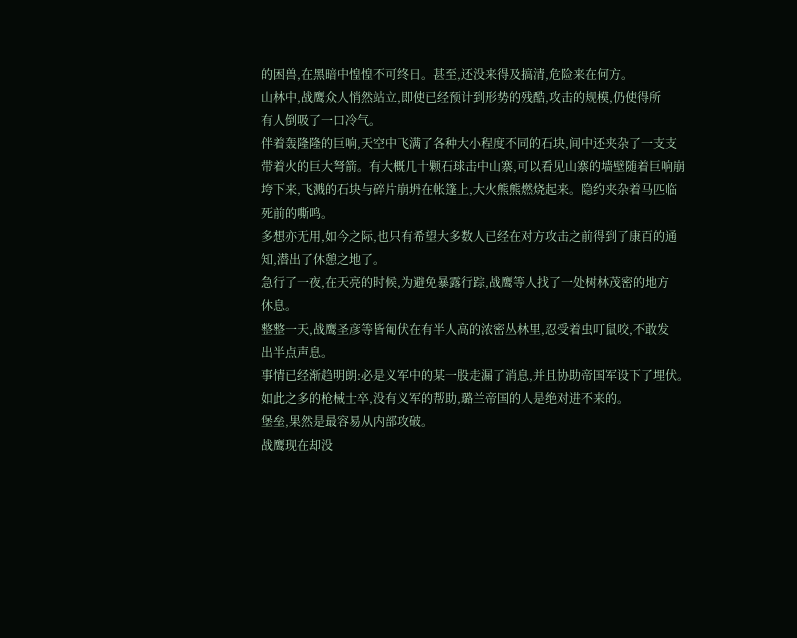的困兽,在黑暗中惶惶不可终日。甚至,还没来得及搞清,危险来在何方。
山林中,战鹰众人悄然站立,即使已经预计到形势的残酷,攻击的规模,仍使得所
有人倒吸了一口冷气。
伴着轰隆隆的巨响,天空中飞满了各种大小程度不同的石块,间中还夹杂了一支支
带着火的巨大弩箭。有大概几十颗石球击中山寨,可以看见山寨的墙壁随着巨响崩
垮下来,飞溅的石块与碎片崩坍在帐篷上,大火熊熊燃烧起来。隐约夹杂着马匹临
死前的嘶鸣。
多想亦无用,如今之际,也只有希望大多数人已经在对方攻击之前得到了康百的通
知,潜出了休憩之地了。
急行了一夜,在天亮的时候,为避免暴露行踪,战鹰等人找了一处树林茂密的地方
休息。
整整一天,战鹰圣彦等皆匍伏在有半人高的浓密丛林里,忍受着虫叮鼠咬,不敢发
出半点声息。
事情已经渐趋明朗:必是义军中的某一股走漏了消息,并且协助帝国军设下了埋伏。
如此之多的枪械士卒,没有义军的帮助,璐兰帝国的人是绝对进不来的。
堡垒,果然是最容易从内部攻破。
战鹰现在却没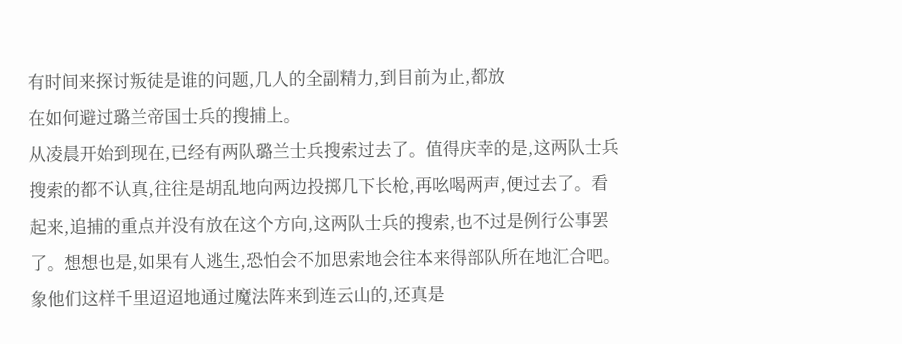有时间来探讨叛徒是谁的问题,几人的全副精力,到目前为止,都放
在如何避过璐兰帝国士兵的搜捕上。
从凌晨开始到现在,已经有两队璐兰士兵搜索过去了。值得庆幸的是,这两队士兵
搜索的都不认真,往往是胡乱地向两边投掷几下长枪,再吆喝两声,便过去了。看
起来,追捕的重点并没有放在这个方向,这两队士兵的搜索,也不过是例行公事罢
了。想想也是,如果有人逃生,恐怕会不加思索地会往本来得部队所在地汇合吧。
象他们这样千里迢迢地通过魔法阵来到连云山的,还真是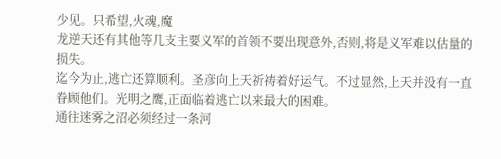少见。只希望,火魂,魔
龙逆天还有其他等几支主要义军的首领不要出现意外,否则,将是义军难以估量的
损失。
迄今为止,逃亡还算顺利。圣彦向上天祈祷着好运气。不过显然,上天并没有一直
眷顾他们。光明之鹰,正面临着逃亡以来最大的困难。
通往迷雾之沼必须经过一条河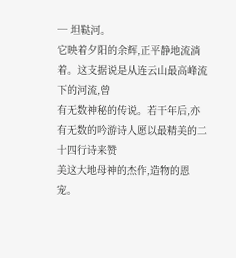─ 坦鞑河。
它映着夕阳的余辉,正平静地流淌着。这支据说是从连云山最高峰流下的河流,曾
有无数神秘的传说。若干年后,亦有无数的吟游诗人愿以最精美的二十四行诗来赞
美这大地母神的杰作,造物的恩宠。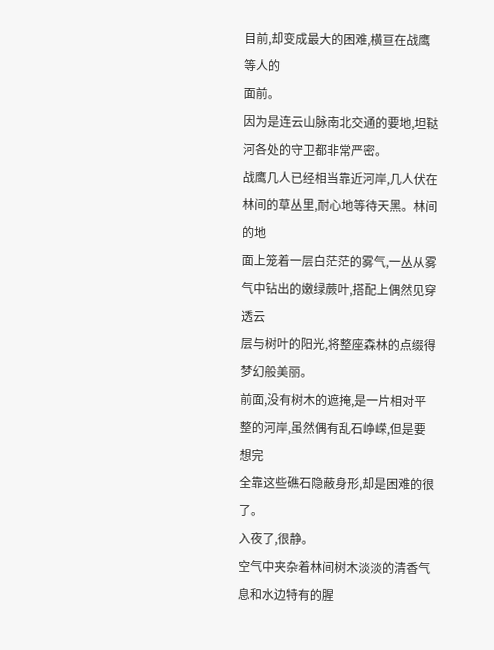目前,却变成最大的困难,横亘在战鹰等人的
面前。
因为是连云山脉南北交通的要地,坦鞑河各处的守卫都非常严密。
战鹰几人已经相当靠近河岸,几人伏在林间的草丛里,耐心地等待天黑。林间的地
面上笼着一层白茫茫的雾气,一丛从雾气中钻出的嫩绿蕨叶,搭配上偶然见穿透云
层与树叶的阳光,将整座森林的点缀得梦幻般美丽。
前面,没有树木的遮掩,是一片相对平整的河岸,虽然偶有乱石峥嵘,但是要想完
全靠这些礁石隐蔽身形,却是困难的很了。
入夜了,很静。
空气中夹杂着林间树木淡淡的清香气息和水边特有的腥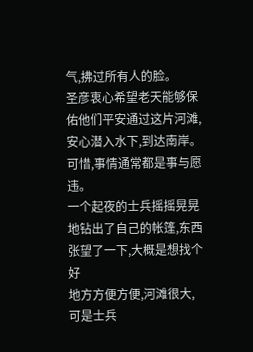气,拂过所有人的脸。
圣彦衷心希望老天能够保佑他们平安通过这片河滩,安心潜入水下,到达南岸。
可惜,事情通常都是事与愿违。
一个起夜的士兵摇摇晃晃地钻出了自己的帐篷,东西张望了一下,大概是想找个好
地方方便方便,河滩很大,可是士兵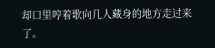却口里哼着歌向几人藏身的地方走过来了。